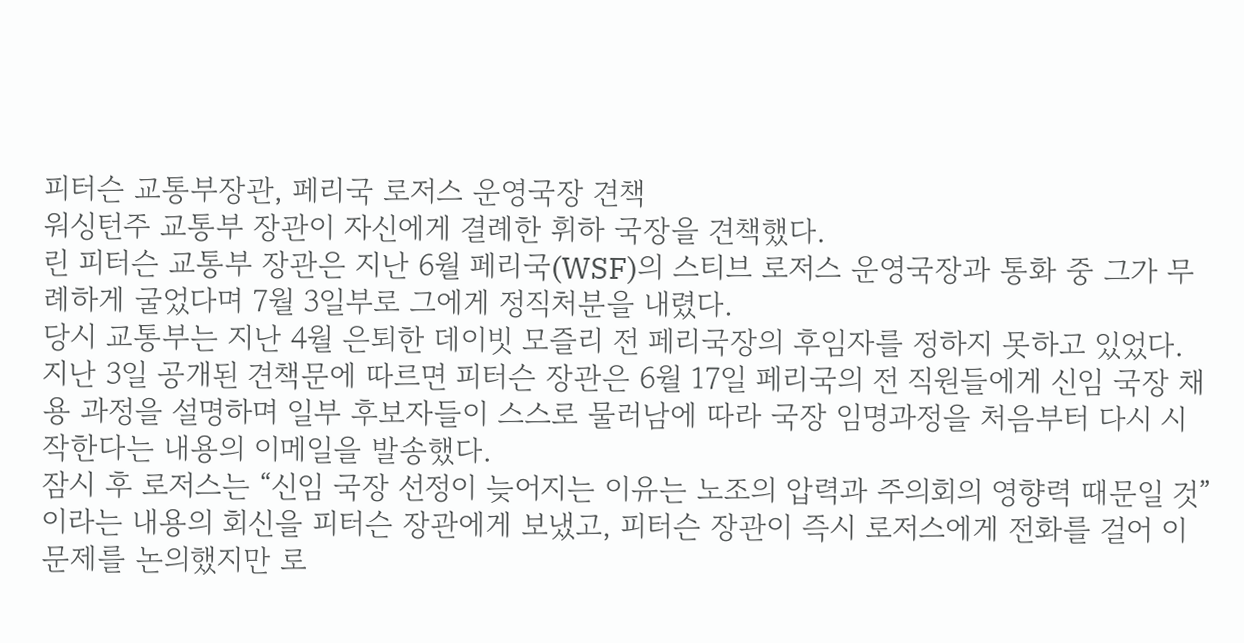피터슨 교통부장관, 페리국 로저스 운영국장 견책
워싱턴주 교통부 장관이 자신에게 결례한 휘하 국장을 견책했다.
린 피터슨 교통부 장관은 지난 6월 페리국(WSF)의 스티브 로저스 운영국장과 통화 중 그가 무례하게 굴었다며 7월 3일부로 그에게 정직처분을 내렸다.
당시 교통부는 지난 4월 은퇴한 데이빗 모즐리 전 페리국장의 후임자를 정하지 못하고 있었다.
지난 3일 공개된 견책문에 따르면 피터슨 장관은 6월 17일 페리국의 전 직원들에게 신임 국장 채용 과정을 설명하며 일부 후보자들이 스스로 물러남에 따라 국장 임명과정을 처음부터 다시 시작한다는 내용의 이메일을 발송했다.
잠시 후 로저스는 “신임 국장 선정이 늦어지는 이유는 노조의 압력과 주의회의 영향력 때문일 것”이라는 내용의 회신을 피터슨 장관에게 보냈고, 피터슨 장관이 즉시 로저스에게 전화를 걸어 이 문제를 논의했지만 로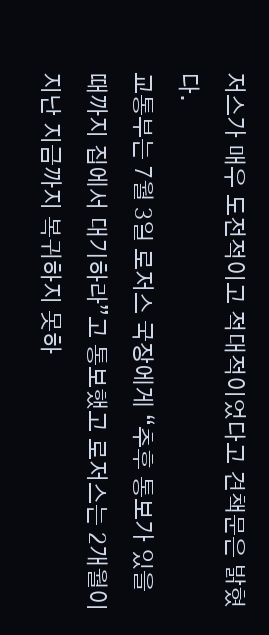저스가 매우 도전적이고 적대적이었다고 견책문은 밝혔다.
교통부는 7월 3일 로저스 국장에게 “추후 통보가 있을 때까지 집에서 대기하라”고 통보했고 로저스는 2개월이 지난 지금까지 복귀하지 못하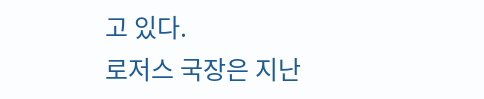고 있다.
로저스 국장은 지난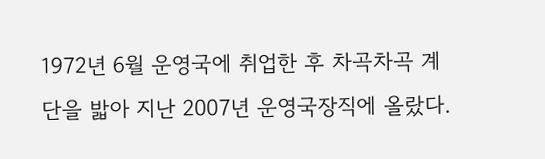1972년 6월 운영국에 취업한 후 차곡차곡 계단을 밟아 지난 2007년 운영국장직에 올랐다.